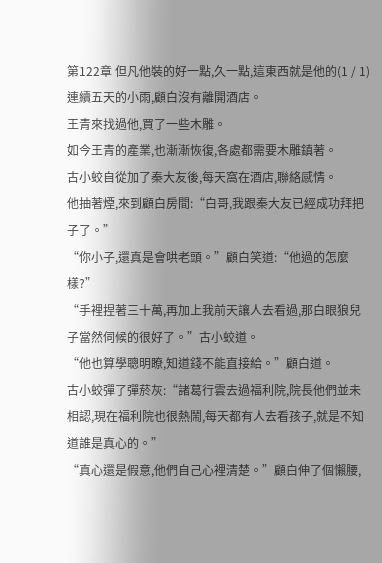第122章 但凡他裝的好一點,久一點,這東西就是他的(1 / 1)
連續五天的小雨,顧白沒有離開酒店。
王青來找過他,買了一些木雕。
如今王青的產業,也漸漸恢復,各處都需要木雕鎮著。
古小蛟自從加了秦大友後,每天窩在酒店,聯絡感情。
他抽著煙,來到顧白房間:“白哥,我跟秦大友已經成功拜把子了。”
“你小子,還真是會哄老頭。”顧白笑道:“他過的怎麼樣?”
“手裡捏著三十萬,再加上我前天讓人去看過,那白眼狼兒子當然伺候的很好了。”古小蛟道。
“他也算學聰明瞭,知道錢不能直接給。”顧白道。
古小蛟彈了彈菸灰:“諸葛行雲去過福利院,院長他們並未相認,現在福利院也很熱鬧,每天都有人去看孩子,就是不知道誰是真心的。”
“真心還是假意,他們自己心裡清楚。”顧白伸了個懶腰,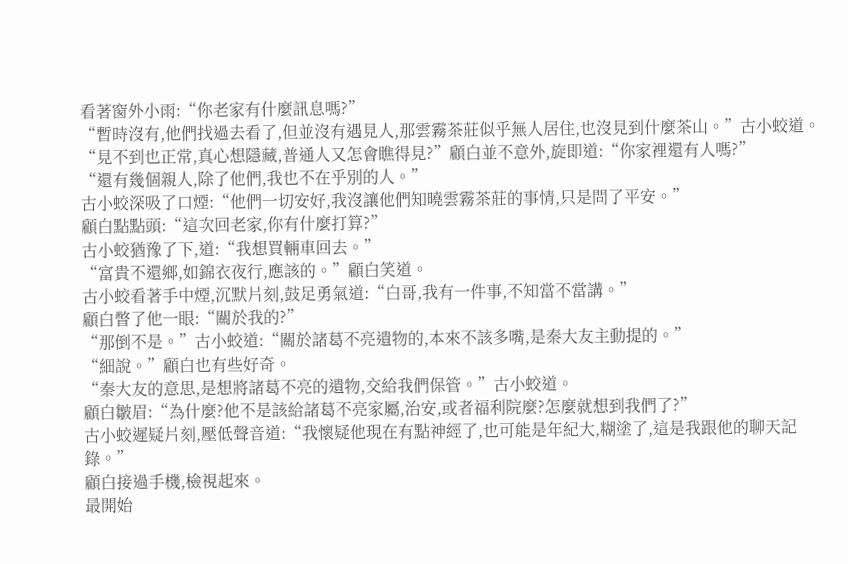看著窗外小雨:“你老家有什麼訊息嗎?”
“暫時沒有,他們找過去看了,但並沒有遇見人,那雲霧茶莊似乎無人居住,也沒見到什麼茶山。”古小蛟道。
“見不到也正常,真心想隱藏,普通人又怎會瞧得見?”顧白並不意外,旋即道:“你家裡還有人嗎?”
“還有幾個親人,除了他們,我也不在乎別的人。”
古小蛟深吸了口煙:“他們一切安好,我沒讓他們知曉雲霧茶莊的事情,只是問了平安。”
顧白點點頭:“這次回老家,你有什麼打算?”
古小蛟猶豫了下,道:“我想買輛車回去。”
“富貴不還鄉,如錦衣夜行,應該的。”顧白笑道。
古小蛟看著手中煙,沉默片刻,鼓足勇氣道:“白哥,我有一件事,不知當不當講。”
顧白瞥了他一眼:“關於我的?”
“那倒不是。”古小蛟道:“關於諸葛不亮遺物的,本來不該多嘴,是秦大友主動提的。”
“細說。”顧白也有些好奇。
“秦大友的意思,是想將諸葛不亮的遺物,交給我們保管。”古小蛟道。
顧白皺眉:“為什麼?他不是該給諸葛不亮家屬,治安,或者福利院麼?怎麼就想到我們了?”
古小蛟遲疑片刻,壓低聲音道:“我懷疑他現在有點神經了,也可能是年紀大,糊塗了,這是我跟他的聊天記錄。”
顧白接過手機,檢視起來。
最開始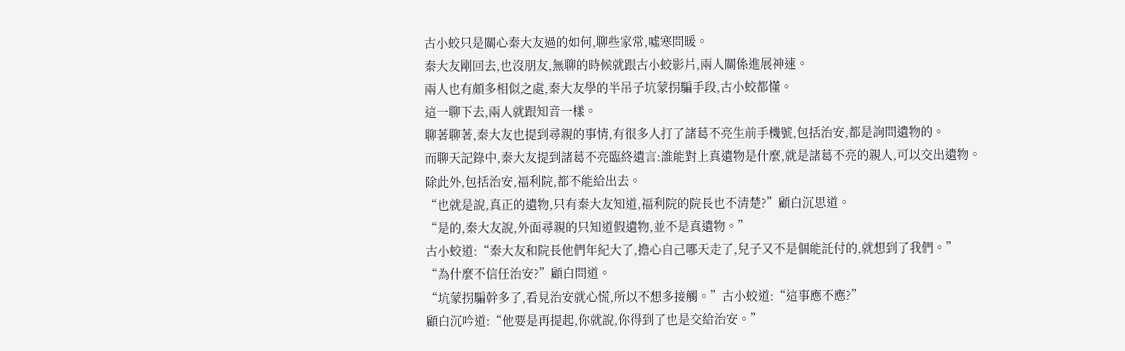古小蛟只是關心秦大友過的如何,聊些家常,噓寒問暖。
秦大友剛回去,也沒朋友,無聊的時候就跟古小蛟影片,兩人關係進展神速。
兩人也有頗多相似之處,秦大友學的半吊子坑蒙拐騙手段,古小蛟都懂。
這一聊下去,兩人就跟知音一樣。
聊著聊著,秦大友也提到尋親的事情,有很多人打了諸葛不亮生前手機號,包括治安,都是詢問遺物的。
而聊天記錄中,秦大友提到諸葛不亮臨終遺言:誰能對上真遺物是什麼,就是諸葛不亮的親人,可以交出遺物。
除此外,包括治安,福利院,都不能給出去。
“也就是說,真正的遺物,只有秦大友知道,福利院的院長也不清楚?”顧白沉思道。
“是的,秦大友說,外面尋親的只知道假遺物,並不是真遺物。”
古小蛟道:“秦大友和院長他們年紀大了,擔心自己哪天走了,兒子又不是個能託付的,就想到了我們。”
“為什麼不信任治安?”顧白問道。
“坑蒙拐騙幹多了,看見治安就心慌,所以不想多接觸。”古小蛟道:“這事應不應?”
顧白沉吟道:“他要是再提起,你就說,你得到了也是交給治安。”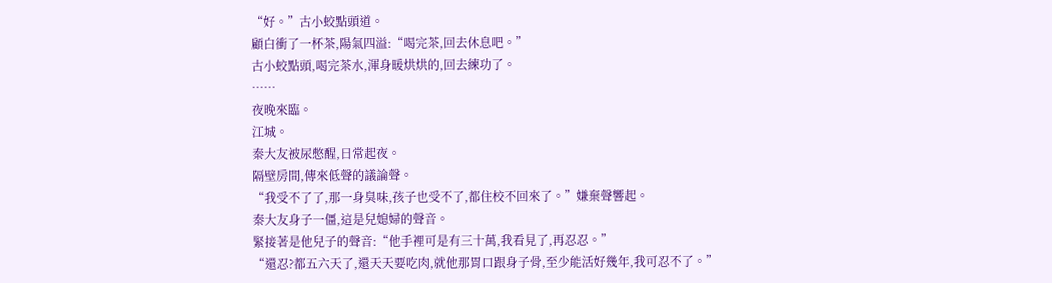“好。”古小蛟點頭道。
顧白衝了一杯茶,陽氣四溢:“喝完茶,回去休息吧。”
古小蛟點頭,喝完茶水,渾身暖烘烘的,回去練功了。
……
夜晚來臨。
江城。
秦大友被尿憋醒,日常起夜。
隔壁房間,傳來低聲的議論聲。
“我受不了了,那一身臭味,孩子也受不了,都住校不回來了。”嫌棄聲響起。
秦大友身子一僵,這是兒媳婦的聲音。
緊接著是他兒子的聲音:“他手裡可是有三十萬,我看見了,再忍忍。”
“還忍?都五六天了,還天天要吃肉,就他那胃口跟身子骨,至少能活好幾年,我可忍不了。”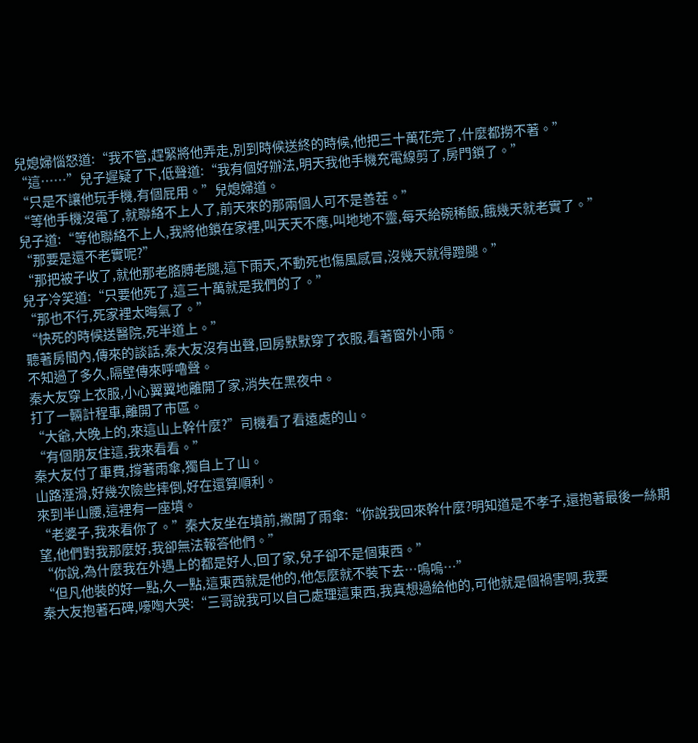兒媳婦惱怒道:“我不管,趕緊將他弄走,別到時候送終的時候,他把三十萬花完了,什麼都撈不著。”
“這……”兒子遲疑了下,低聲道:“我有個好辦法,明天我他手機充電線剪了,房門鎖了。”
“只是不讓他玩手機,有個屁用。”兒媳婦道。
“等他手機沒電了,就聯絡不上人了,前天來的那兩個人可不是善茬。”
兒子道:“等他聯絡不上人,我將他鎖在家裡,叫天天不應,叫地地不靈,每天給碗稀飯,餓幾天就老實了。”
“那要是還不老實呢?”
“那把被子收了,就他那老胳膊老腿,這下雨天,不動死也傷風感冒,沒幾天就得蹬腿。”
兒子冷笑道:“只要他死了,這三十萬就是我們的了。”
“那也不行,死家裡太晦氣了。”
“快死的時候送醫院,死半道上。”
聽著房間內,傳來的談話,秦大友沒有出聲,回房默默穿了衣服,看著窗外小雨。
不知過了多久,隔壁傳來呼嚕聲。
秦大友穿上衣服,小心翼翼地離開了家,消失在黑夜中。
打了一輛計程車,離開了市區。
“大爺,大晚上的,來這山上幹什麼?”司機看了看遠處的山。
“有個朋友住這,我來看看。”
秦大友付了車費,撐著雨傘,獨自上了山。
山路溼滑,好幾次險些摔倒,好在還算順利。
來到半山腰,這裡有一座墳。
“老婆子,我來看你了。”秦大友坐在墳前,撇開了雨傘:“你說我回來幹什麼?明知道是不孝子,還抱著最後一絲期望,他們對我那麼好,我卻無法報答他們。”
“你說,為什麼我在外遇上的都是好人,回了家,兒子卻不是個東西。”
“但凡他裝的好一點,久一點,這東西就是他的,他怎麼就不裝下去…嗚嗚…”
秦大友抱著石碑,嚎啕大哭:“三哥說我可以自己處理這東西,我真想過給他的,可他就是個禍害啊,我要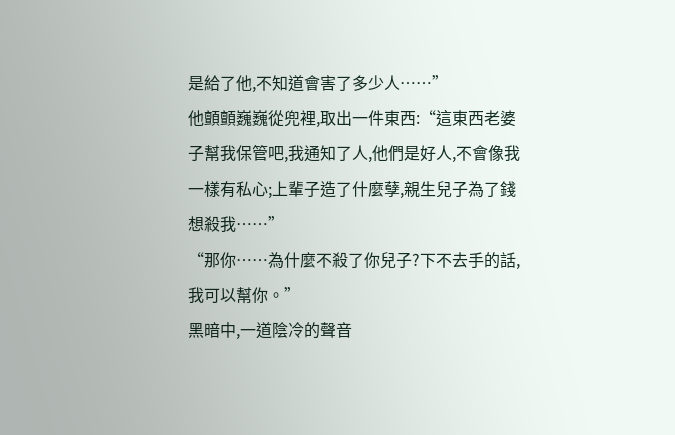是給了他,不知道會害了多少人……”
他顫顫巍巍從兜裡,取出一件東西:“這東西老婆子幫我保管吧,我通知了人,他們是好人,不會像我一樣有私心;上輩子造了什麼孽,親生兒子為了錢想殺我……”
“那你……為什麼不殺了你兒子?下不去手的話,我可以幫你。”
黑暗中,一道陰冷的聲音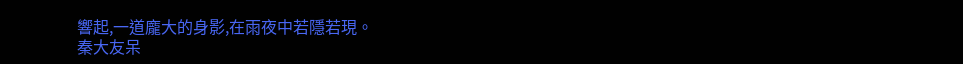響起,一道龐大的身影,在雨夜中若隱若現。
秦大友呆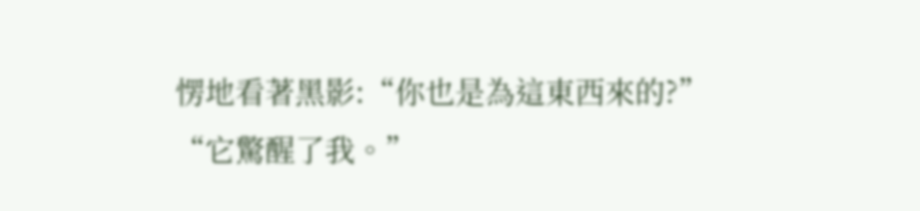愣地看著黑影:“你也是為這東西來的?”
“它驚醒了我。”